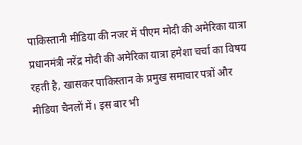पाकिस्तानी मीडिया की नजर में पीएम मोदी की अमेरिका यात्रा
प्रधानमंत्री नरेंद्र मोदी की अमेरिका यात्रा हमेशा चर्चा का विषय रहती है, खासकर पाकिस्तान के प्रमुख समाचार पत्रों और मीडिया चैनलों में। इस बार भी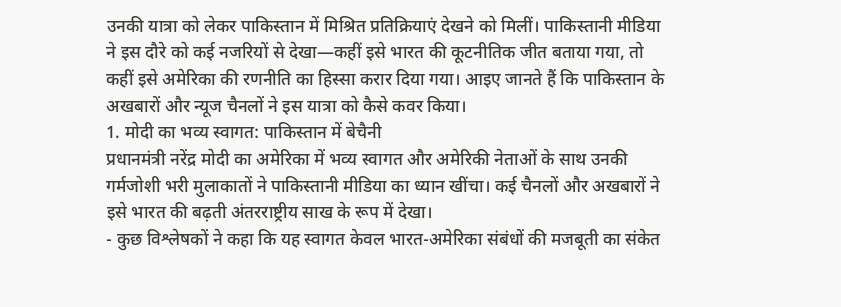उनकी यात्रा को लेकर पाकिस्तान में मिश्रित प्रतिक्रियाएं देखने को मिलीं। पाकिस्तानी मीडिया ने इस दौरे को कई नजरियों से देखा—कहीं इसे भारत की कूटनीतिक जीत बताया गया, तो कहीं इसे अमेरिका की रणनीति का हिस्सा करार दिया गया। आइए जानते हैं कि पाकिस्तान के अखबारों और न्यूज चैनलों ने इस यात्रा को कैसे कवर किया।
1. मोदी का भव्य स्वागत: पाकिस्तान में बेचैनी
प्रधानमंत्री नरेंद्र मोदी का अमेरिका में भव्य स्वागत और अमेरिकी नेताओं के साथ उनकी गर्मजोशी भरी मुलाकातों ने पाकिस्तानी मीडिया का ध्यान खींचा। कई चैनलों और अखबारों ने इसे भारत की बढ़ती अंतरराष्ट्रीय साख के रूप में देखा।
- कुछ विश्लेषकों ने कहा कि यह स्वागत केवल भारत-अमेरिका संबंधों की मजबूती का संकेत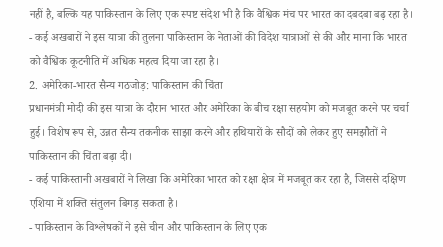नहीं है, बल्कि यह पाकिस्तान के लिए एक स्पष्ट संदेश भी है कि वैश्विक मंच पर भारत का दबदबा बढ़ रहा है।
- कई अखबारों ने इस यात्रा की तुलना पाकिस्तान के नेताओं की विदेश यात्राओं से की और माना कि भारत को वैश्विक कूटनीति में अधिक महत्व दिया जा रहा है।
2. अमेरिका-भारत सैन्य गठजोड़: पाकिस्तान की चिंता
प्रधानमंत्री मोदी की इस यात्रा के दौरान भारत और अमेरिका के बीच रक्षा सहयोग को मजबूत करने पर चर्चा हुई। विशेष रूप से, उन्नत सैन्य तकनीक साझा करने और हथियारों के सौदों को लेकर हुए समझौतों ने पाकिस्तान की चिंता बढ़ा दी।
- कई पाकिस्तानी अखबारों ने लिखा कि अमेरिका भारत को रक्षा क्षेत्र में मजबूत कर रहा है, जिससे दक्षिण एशिया में शक्ति संतुलन बिगड़ सकता है।
- पाकिस्तान के विश्लेषकों ने इसे चीन और पाकिस्तान के लिए एक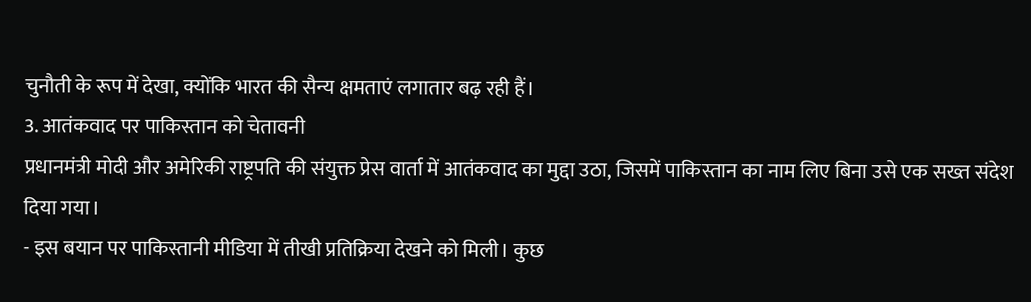चुनौती के रूप में देखा, क्योंकि भारत की सैन्य क्षमताएं लगातार बढ़ रही हैं।
3. आतंकवाद पर पाकिस्तान को चेतावनी
प्रधानमंत्री मोदी और अमेरिकी राष्ट्रपति की संयुक्त प्रेस वार्ता में आतंकवाद का मुद्दा उठा, जिसमें पाकिस्तान का नाम लिए बिना उसे एक सख्त संदेश दिया गया।
- इस बयान पर पाकिस्तानी मीडिया में तीखी प्रतिक्रिया देखने को मिली। कुछ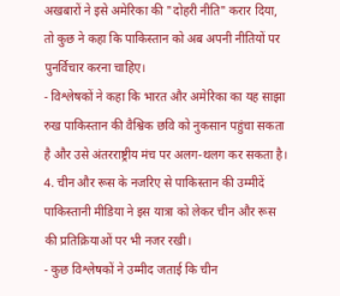अखबारों ने इसे अमेरिका की "दोहरी नीति" करार दिया, तो कुछ ने कहा कि पाकिस्तान को अब अपनी नीतियों पर पुनर्विचार करना चाहिए।
- विश्लेषकों ने कहा कि भारत और अमेरिका का यह साझा रुख पाकिस्तान की वैश्विक छवि को नुकसान पहुंचा सकता है और उसे अंतरराष्ट्रीय मंच पर अलग-थलग कर सकता है।
4. चीन और रूस के नजरिए से पाकिस्तान की उम्मीदें
पाकिस्तानी मीडिया ने इस यात्रा को लेकर चीन और रूस की प्रतिक्रियाओं पर भी नजर रखी।
- कुछ विश्लेषकों ने उम्मीद जताई कि चीन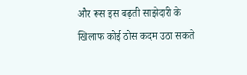और रूस इस बढ़ती साझेदारी के खिलाफ कोई ठोस कदम उठा सकते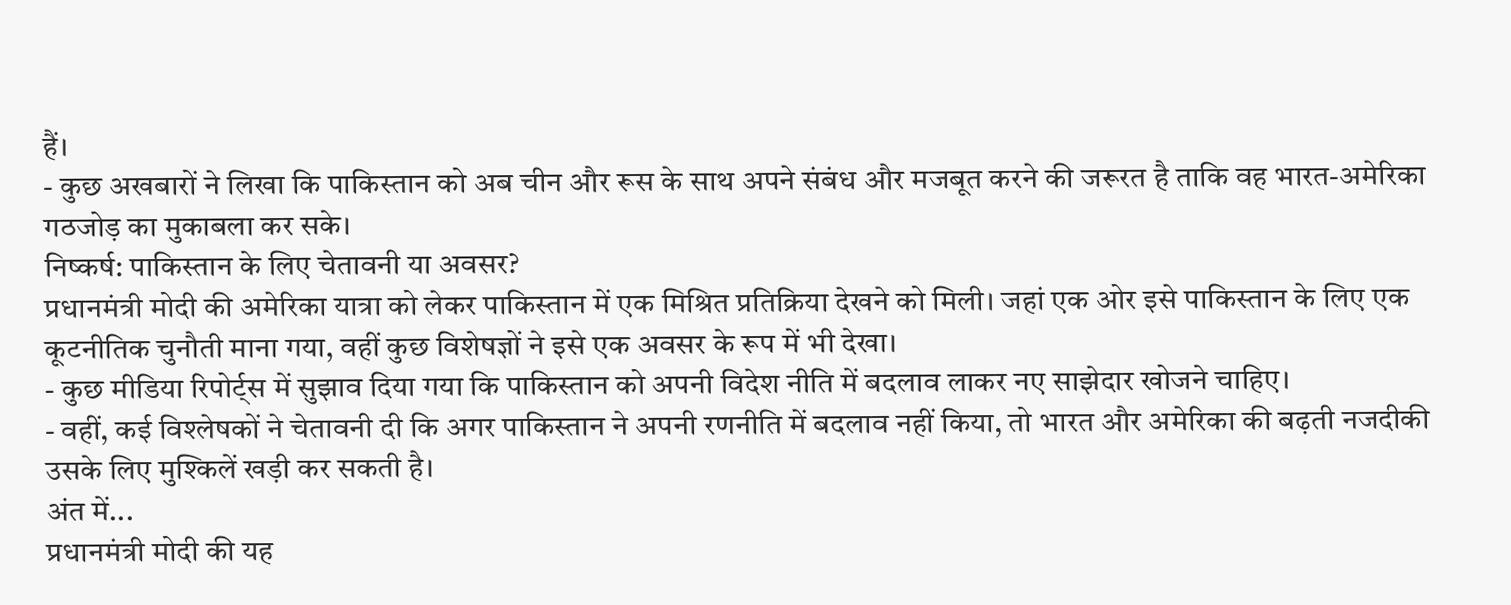हैं।
- कुछ अखबारों ने लिखा कि पाकिस्तान को अब चीन और रूस के साथ अपने संबंध और मजबूत करने की जरूरत है ताकि वह भारत-अमेरिका गठजोड़ का मुकाबला कर सके।
निष्कर्ष: पाकिस्तान के लिए चेतावनी या अवसर?
प्रधानमंत्री मोदी की अमेरिका यात्रा को लेकर पाकिस्तान में एक मिश्रित प्रतिक्रिया देखने को मिली। जहां एक ओर इसे पाकिस्तान के लिए एक कूटनीतिक चुनौती माना गया, वहीं कुछ विशेषज्ञों ने इसे एक अवसर के रूप में भी देखा।
- कुछ मीडिया रिपोर्ट्स में सुझाव दिया गया कि पाकिस्तान को अपनी विदेश नीति में बदलाव लाकर नए साझेदार खोजने चाहिए।
- वहीं, कई विश्लेषकों ने चेतावनी दी कि अगर पाकिस्तान ने अपनी रणनीति में बदलाव नहीं किया, तो भारत और अमेरिका की बढ़ती नजदीकी उसके लिए मुश्किलें खड़ी कर सकती है।
अंत में...
प्रधानमंत्री मोदी की यह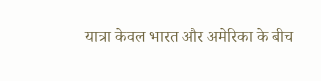यात्रा केवल भारत और अमेरिका के बीच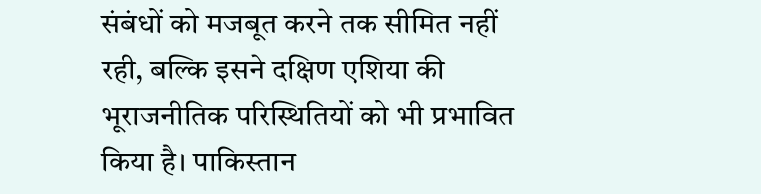संबंधों को मजबूत करने तक सीमित नहीं रही, बल्कि इसने दक्षिण एशिया की भूराजनीतिक परिस्थितियों को भी प्रभावित किया है। पाकिस्तान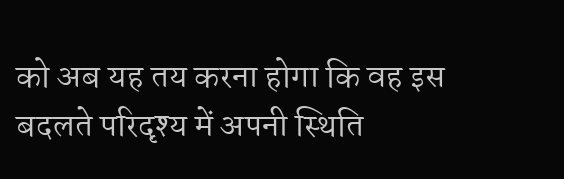को अब यह तय करना होगा कि वह इस बदलते परिदृश्य में अपनी स्थिति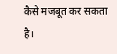कैसे मजबूत कर सकता है।